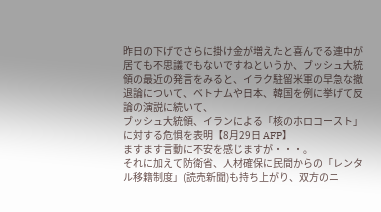昨日の下げでさらに掛け金が増えたと喜んでる連中が居ても不思議でもないですねというか、ブッシュ大統領の最近の発言をみると、イラク駐留米軍の早急な撤退論について、ベトナムや日本、韓国を例に挙げて反論の演説に続いて、
ブッシュ大統領、イランによる「核のホロコースト」に対する危惧を表明【8月29日 AFP】
ますます言動に不安を感じますが・・・。
それに加えて防衛省、人材確保に民間からの「レンタル移籍制度」(読売新聞)も持ち上がり、双方のニ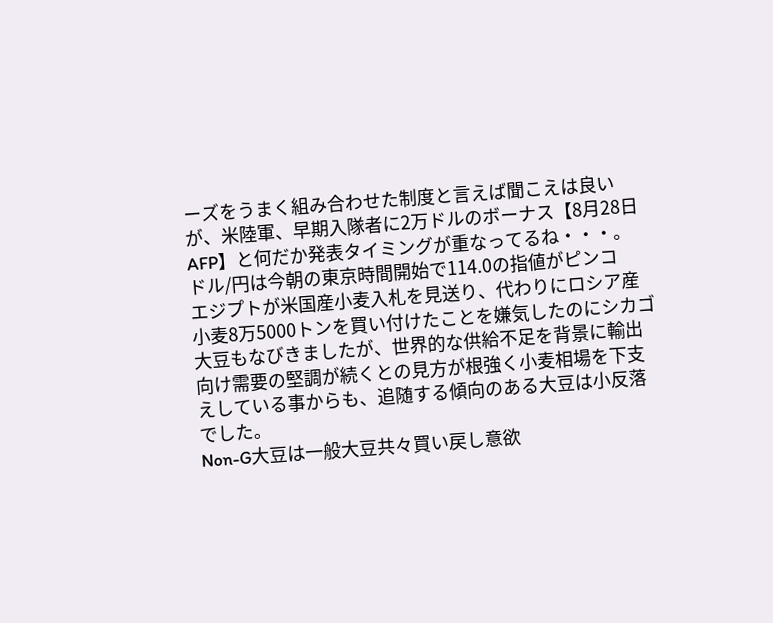ーズをうまく組み合わせた制度と言えば聞こえは良いが、米陸軍、早期入隊者に2万ドルのボーナス【8月28日 AFP】と何だか発表タイミングが重なってるね・・・。
ドル/円は今朝の東京時間開始で114.0の指値がピンコ
エジプトが米国産小麦入札を見送り、代わりにロシア産小麦8万5000トンを買い付けたことを嫌気したのにシカゴ大豆もなびきましたが、世界的な供給不足を背景に輸出向け需要の堅調が続くとの見方が根強く小麦相場を下支えしている事からも、追随する傾向のある大豆は小反落でした。
Non-G大豆は一般大豆共々買い戻し意欲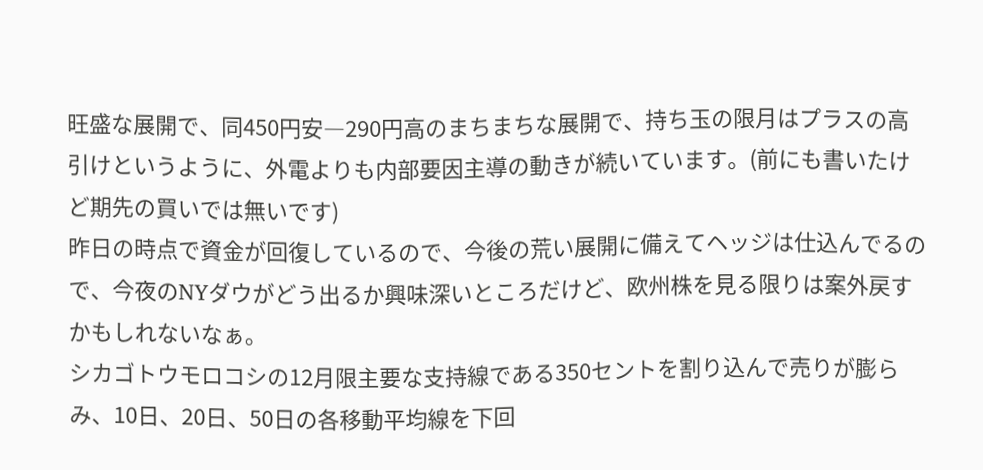旺盛な展開で、同450円安―290円高のまちまちな展開で、持ち玉の限月はプラスの高引けというように、外電よりも内部要因主導の動きが続いています。(前にも書いたけど期先の買いでは無いです)
昨日の時点で資金が回復しているので、今後の荒い展開に備えてヘッジは仕込んでるので、今夜のNYダウがどう出るか興味深いところだけど、欧州株を見る限りは案外戻すかもしれないなぁ。
シカゴトウモロコシの12月限主要な支持線である350セントを割り込んで売りが膨らみ、10日、20日、50日の各移動平均線を下回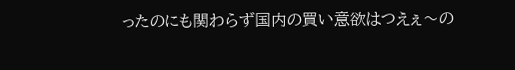ったのにも関わらず国内の買い意欲はつえぇ〜の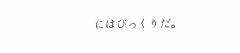にはびっくりだ。